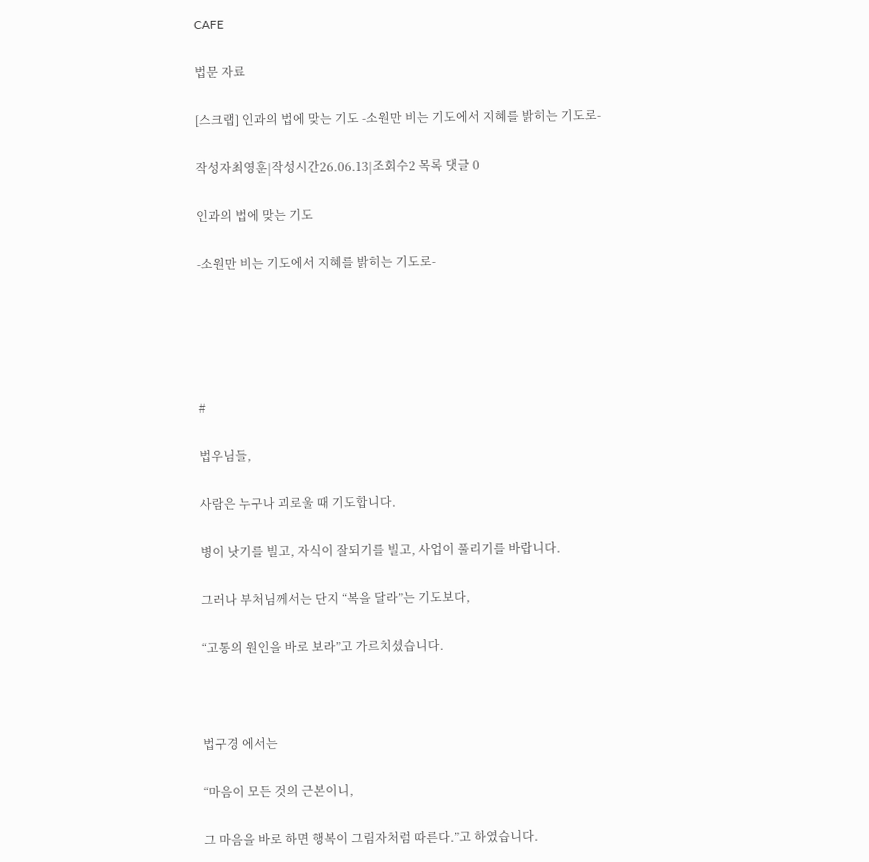CAFE

법문 자료

[스크랩] 인과의 법에 맞는 기도 -소원만 비는 기도에서 지혜를 밝히는 기도로-

작성자최영훈|작성시간26.06.13|조회수2 목록 댓글 0

인과의 법에 맞는 기도

-소원만 비는 기도에서 지혜를 밝히는 기도로-





#

법우님들,

사람은 누구나 괴로울 때 기도합니다.

병이 낫기를 빌고, 자식이 잘되기를 빌고, 사업이 풀리기를 바랍니다.

그러나 부처님께서는 단지 “복을 달라”는 기도보다,

“고통의 원인을 바로 보라”고 가르치셨습니다.



법구경 에서는

“마음이 모든 것의 근본이니,

그 마음을 바로 하면 행복이 그림자처럼 따른다.”고 하였습니다.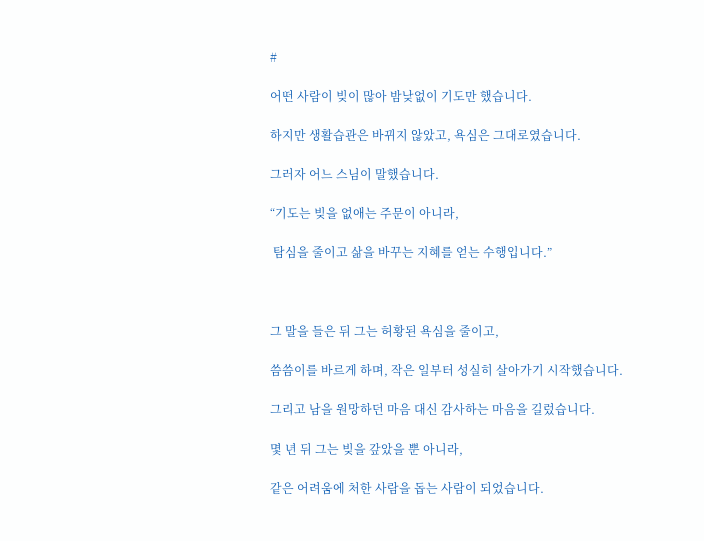#

어떤 사람이 빚이 많아 밤낮없이 기도만 했습니다.

하지만 생활습관은 바뀌지 않았고, 욕심은 그대로였습니다.

그러자 어느 스님이 말했습니다.

“기도는 빚을 없애는 주문이 아니라,

 탐심을 줄이고 삶을 바꾸는 지혜를 얻는 수행입니다.”



그 말을 들은 뒤 그는 허황된 욕심을 줄이고,

씀씀이를 바르게 하며, 작은 일부터 성실히 살아가기 시작했습니다.

그리고 남을 원망하던 마음 대신 감사하는 마음을 길렀습니다.

몇 년 뒤 그는 빚을 갚았을 뿐 아니라,

같은 어려움에 처한 사람을 돕는 사람이 되었습니다.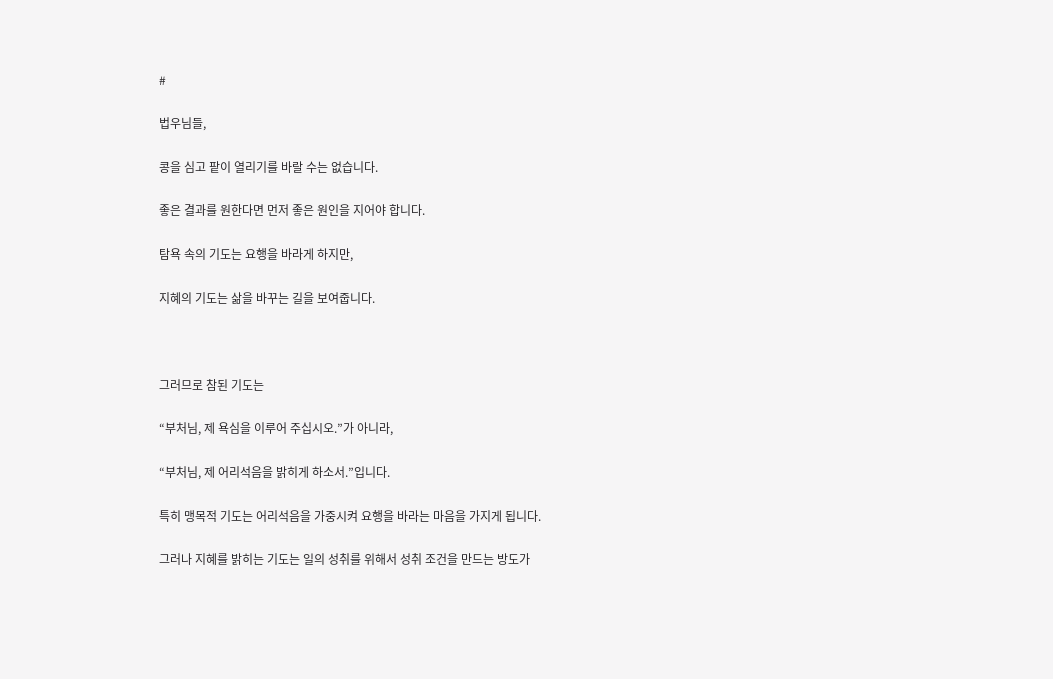#

법우님들,

콩을 심고 팥이 열리기를 바랄 수는 없습니다.

좋은 결과를 원한다면 먼저 좋은 원인을 지어야 합니다.

탐욕 속의 기도는 요행을 바라게 하지만,

지혜의 기도는 삶을 바꾸는 길을 보여줍니다.



그러므로 참된 기도는

“부처님, 제 욕심을 이루어 주십시오.”가 아니라,

“부처님, 제 어리석음을 밝히게 하소서.”입니다.

특히 맹목적 기도는 어리석음을 가중시켜 요행을 바라는 마음을 가지게 됩니다.

그러나 지혜를 밝히는 기도는 일의 성취를 위해서 성취 조건을 만드는 방도가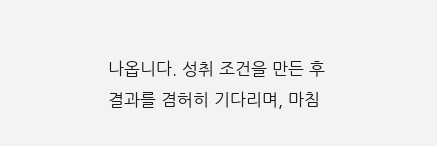나옵니다. 성취 조건을 만든 후 결과를 겸허히 기다리며, 마침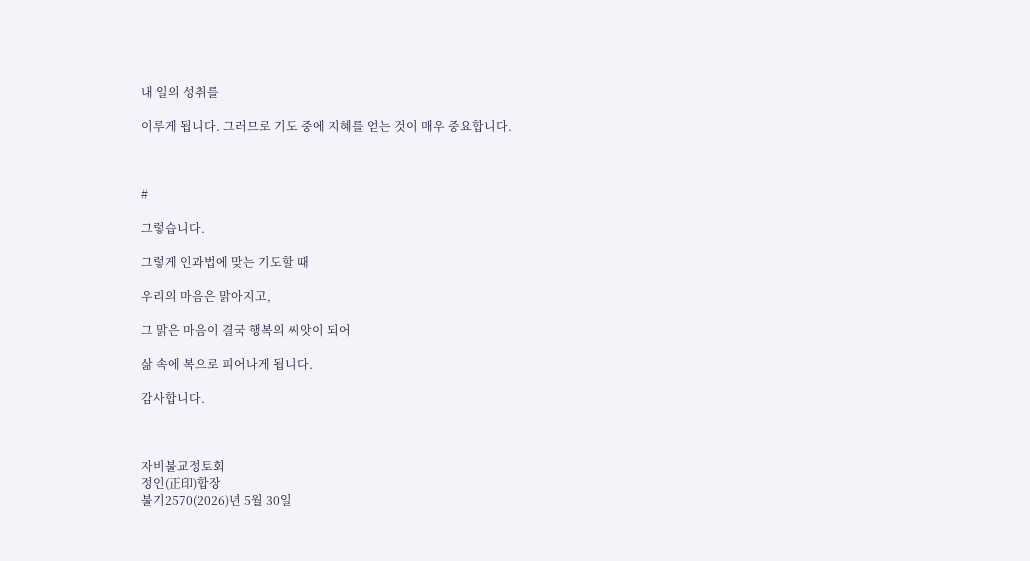내 일의 성취를

이루게 됩니다. 그러므로 기도 중에 지혜를 얻는 것이 매우 중요합니다.



#

그렇습니다.

그렇게 인과법에 맞는 기도할 때

우리의 마음은 맑아지고,

그 맑은 마음이 결국 행복의 씨앗이 되어

삶 속에 복으로 피어나게 됩니다.

감사합니다.



자비불교정토회
정인(正印)합장
불기2570(2026)년 5월 30일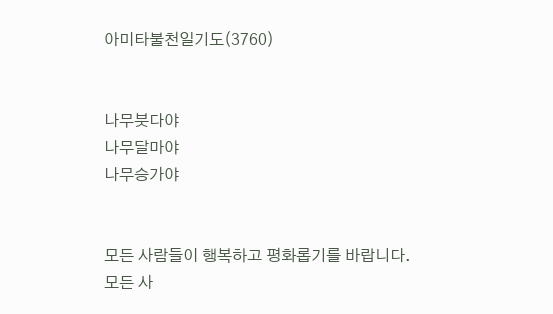아미타불천일기도(3760)


나무붓다야
나무달마야
나무승가야


모든 사람들이 행복하고 평화롭기를 바랍니다.
모든 사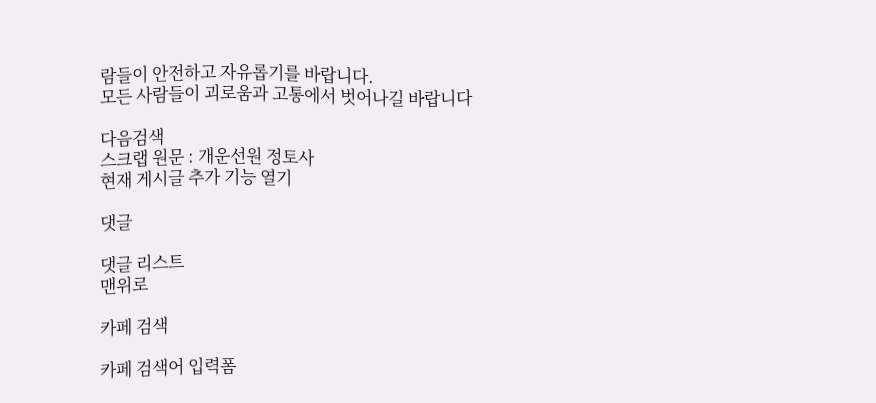람들이 안전하고 자유롭기를 바랍니다.
모든 사람들이 괴로움과 고통에서 벗어나길 바랍니다

다음검색
스크랩 원문 : 개운선원 정토사
현재 게시글 추가 기능 열기

댓글

댓글 리스트
맨위로

카페 검색

카페 검색어 입력폼